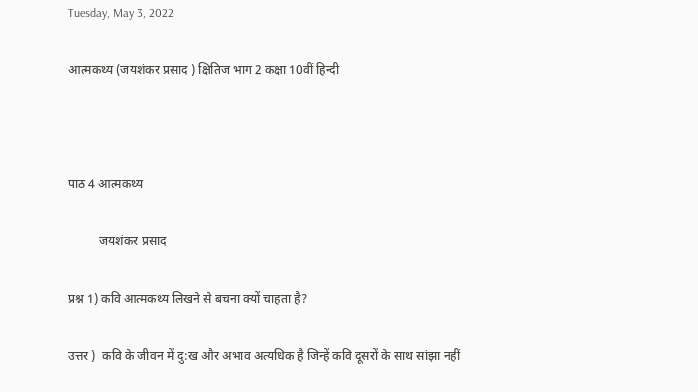Tuesday, May 3, 2022

आत्मकथ्य (जयशंकर प्रसाद ) क्षितिज भाग 2 कक्षा 10वीं हिन्दी



पाठ 4 आत्मकथ्य

          जयशंकर प्रसाद

प्रश्न 1) कवि आत्मकथ्य लिखने से बचना क्यों चाहता है?

उत्तर )  कवि के जीवन में दु:ख और अभाव अत्यधिक है जिन्हें कवि दूसरों के साथ सांझा नहीं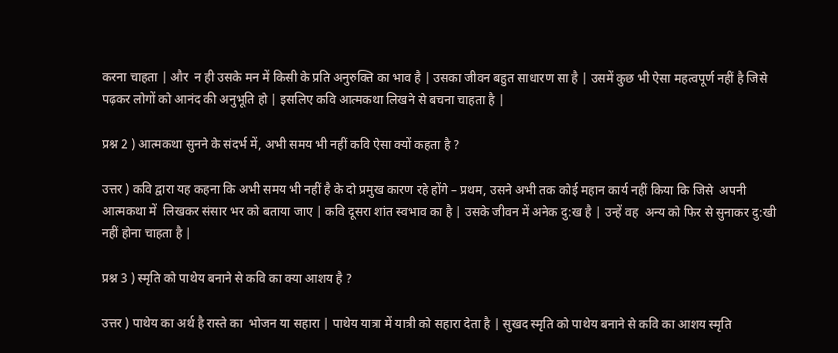करना चाहता | और  न ही उसके मन में किसी के प्रति अनुरुक्ति का भाव है | उसका जीवन बहुत साधारण सा है | उसमें कुछ भी ऐसा महत्वपूर्ण नहीं है जिसे पढ़कर लोगों को आनंद की अनुभूति हो | इसलिए कवि आत्मकथा लिखने से बचना चाहता है |

प्रश्न 2 ) आत्मकथा सुनने के संदर्भ में, अभी समय भी नहीं कवि ऐसा क्यों कहता है ?

उत्तर ) कवि द्वारा यह कहना कि अभी समय भी नहीं है के दो प्रमुख कारण रहे होंगे – प्रथम, उसने अभी तक कोई महान कार्य नहीं किया कि जिसे  अपनी  आत्मकथा में  लिखकर संसार भर को बताया जाए | कवि दूसरा शांत स्वभाव का है | उसके जीवन में अनेक दु:ख है | उन्हें वह  अन्य को फिर से सुनाकर दु:खी नहीं होना चाहता है |

प्रश्न 3 ) स्मृति को पाथेय बनाने से कवि का क्या आशय है ?

उत्तर ) पाथेय का अर्थ है रास्ते का  भोजन या सहारा | पाथेय यात्रा में यात्री को सहारा देता है | सुखद स्मृति को पाथेय बनाने से कवि का आशय स्मृति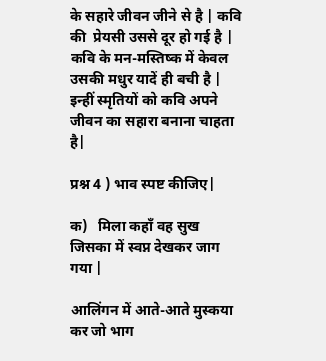के सहारे जीवन जीने से है | कवि की  प्रेयसी उससे दूर हो गई है | कवि के मन-मस्तिष्क में केवल उसकी मधुर यादें ही बची है | इन्हीं स्मृतियों को कवि अपने जीवन का सहारा बनाना चाहता है|

प्रश्न 4 ) भाव स्पष्ट कीजिए|

क)   मिला कहाँ वह सुख जिसका में स्वप्न देखकर जाग गया |

आलिंगन में आते-आते मुस्कया कर जो भाग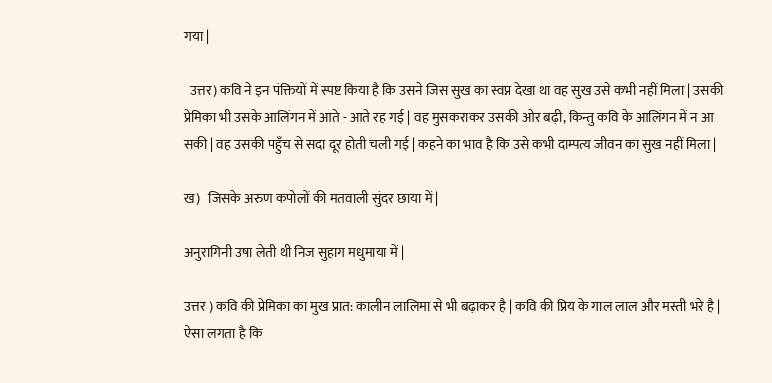गया |

  उत्तर) कवि ने इन पंक्तियों में स्पष्ट किया है कि उसने जिस सुख का स्वप्न देखा था वह सुख उसे कभी नहीं मिला | उसकी प्रेमिका भी उसके आलिंगन में आते - आते रह गई | वह मुसकराकर उसकी ओर बढ़ी, किन्तु कवि के आलिंगन में न आ सकी | वह उसकी पहुँच से सदा दूर होती चली गई | कहने का भाव है कि उसे कभी दाम्पत्य जीवन का सुख नहीं मिला |

ख)   जिसके अरुण कपोलों की मतवाली सुंदर छाया में |

अनुरागिनी उषा लेती थी निज सुहाग मधुमाया में |

उत्तर ) कवि की प्रेमिका का मुख प्रात: कालीन लालिमा से भी बढ़ाकर है | कवि की प्रिय के गाल लाल और मस्ती भरे है | ऐसा लगता है कि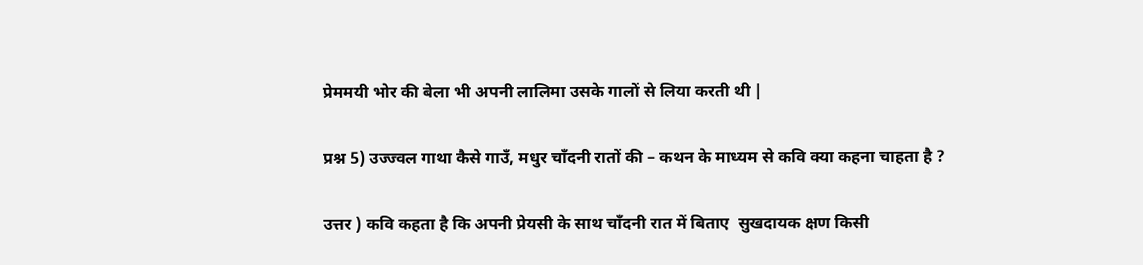प्रेममयी भोर की बेला भी अपनी लालिमा उसके गालों से लिया करती थी |

प्रश्न 5) उज्ज्वल गाथा कैसे गाउँ, मधुर चाँदनी रातों की – कथन के माध्यम से कवि क्या कहना चाहता है ?

उत्तर ) कवि कहता है कि अपनी प्रेयसी के साथ चाँदनी रात में बिताए  सुखदायक क्षण किसी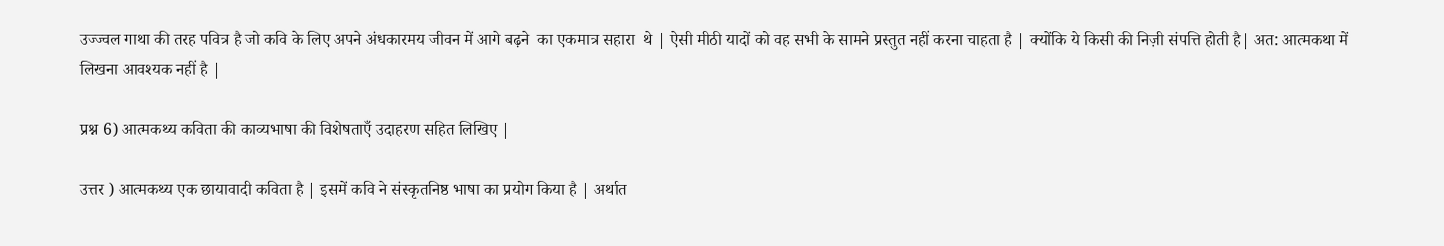उज्ज्वल गाथा की तरह पवित्र है जो कवि के लिए अपने अंधकारमय जीवन में आगे बढ़ने  का एकमात्र सहारा  थे | ऐसी मीठी यादों को वह सभी के सामने प्रस्तुत नहीं करना चाहता है | क्योंकि ये किसी की निज़ी संपत्ति होती है| अत: आत्मकथा में लिखना आवश्यक नहीं है |

प्रश्न 6) आत्मकथ्य कविता की काव्यभाषा की विशेषताएँ उदाहरण सहित लिखिए |

उत्तर ) आत्मकथ्य एक छायावादी कविता है | इसमें कवि ने संस्कृतनिष्ठ भाषा का प्रयोग किया है | अर्थात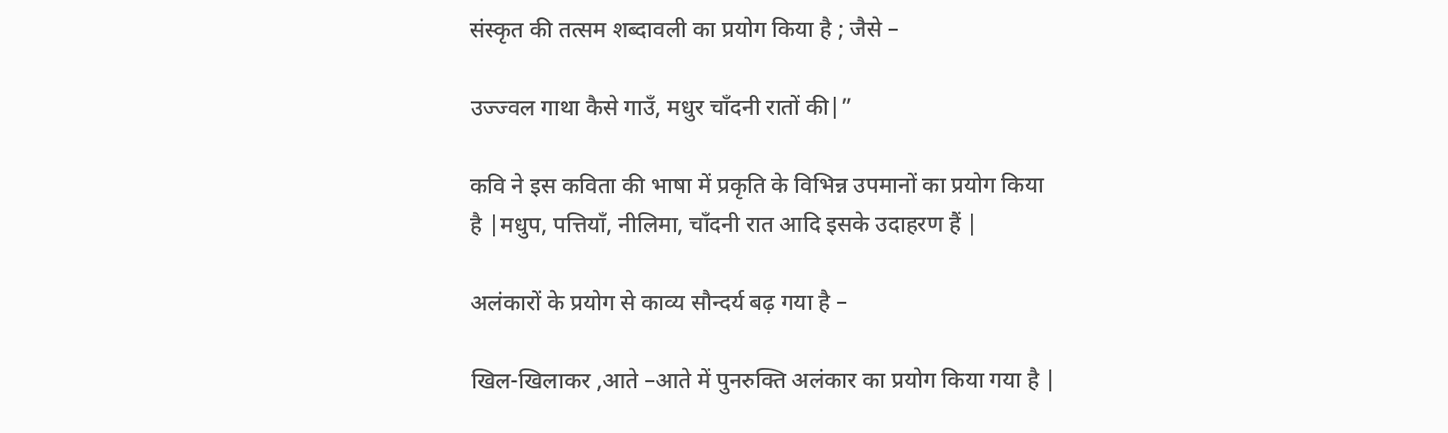संस्कृत की तत्सम शब्दावली का प्रयोग किया है ; जैसे –

उज्ज्वल गाथा कैसे गाउँ, मधुर चाँदनी रातों की|”

कवि ने इस कविता की भाषा में प्रकृति के विभिन्न उपमानों का प्रयोग किया है |मधुप, पत्तियाँ, नीलिमा, चाँदनी रात आदि इसके उदाहरण हैं |

अलंकारों के प्रयोग से काव्य सौन्दर्य बढ़ गया है –

खिल-खिलाकर ,आते –आते में पुनरुक्ति अलंकार का प्रयोग किया गया है |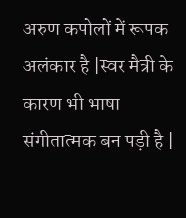अरुण कपोलों में रूपक अलंकार है |स्वर मैत्री के कारण भी भाषा संगीतात्मक बन पड़ी है |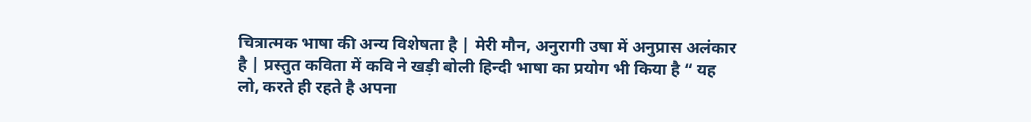चित्रात्मक भाषा की अन्य विशेषता है | मेरी मौन, अनुरागी उषा में अनुप्रास अलंकार है | प्रस्तुत कविता में कवि ने खड़ी बोली हिन्दी भाषा का प्रयोग भी किया है “ यह लो, करते ही रहते है अपना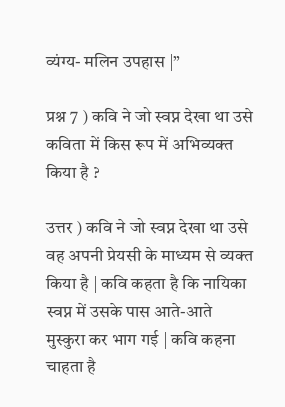व्यंग्य- मलिन उपहास |”

प्रश्न 7 ) कवि ने जो स्वप्न देखा था उसे कविता में किस रूप में अभिव्यक्त किया है ?

उत्तर ) कवि ने जो स्वप्न देखा था उसे वह अपनी प्रेयसी के माध्यम से व्यक्त किया है | कवि कहता है कि नायिका स्वप्न में उसके पास आते-आते मुस्कुरा कर भाग गई | कवि कहना चाहता है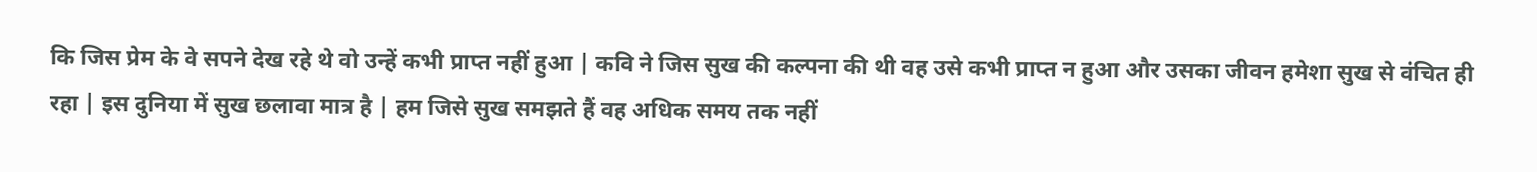कि जिस प्रेम के वे सपने देख रहे थे वो उन्हें कभी प्राप्त नहीं हुआ | कवि ने जिस सुख की कल्पना की थी वह उसे कभी प्राप्त न हुआ और उसका जीवन हमेशा सुख से वंचित ही रहा | इस दुनिया में सुख छलावा मात्र है | हम जिसे सुख समझते हैं वह अधिक समय तक नहीं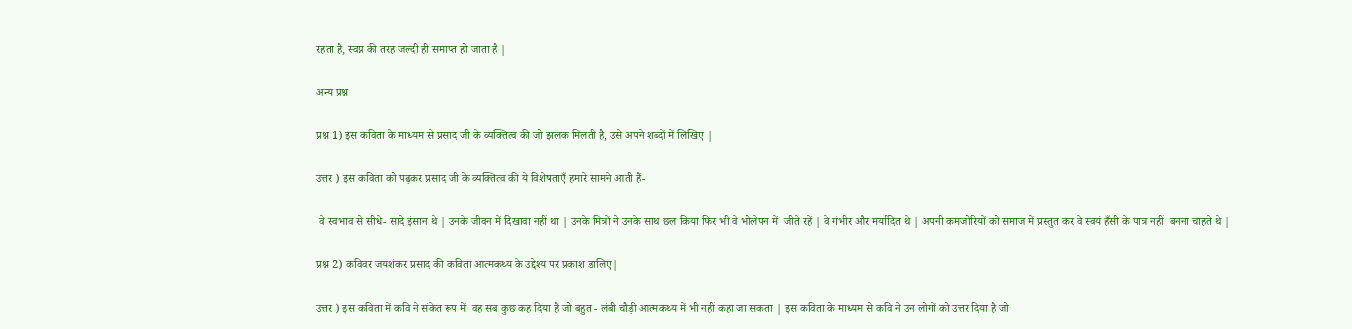रहता है, स्वप्न की तरह जल्दी ही समाप्त हो जाता है |

अन्य प्रश्न

प्रश्न 1) इस कविता के माध्यम से प्रसाद जी के व्यक्तित्व की जो झलक मिलती है, उसे अपने शब्दों में लिखिए |

उत्तर ) इस कविता को पढ़कर प्रसाद जी के व्यक्तित्व की ये विशेषताएँ हमारे सामने आती हैं-

 वे स्वभाव से सीधे- सादे इंसान थे | उनके जीवन में दिखावा नहीं था | उनके मित्रों ने उनके साथ छल किया फिर भी वे भोलेपन में  जीते रहें | वे गंभीर और मर्यादित थे | अपनी कमजोरियों को समाज में प्रस्तुत कर वे स्वयं हँसी के पात्र नहीं  बनना चाहते थे |

प्रश्न 2) कविवर जयशंकर प्रसाद की कविता आत्मकथ्य के उद्देश्य पर प्रकाश डालिए|

उत्तर ) इस कविता में कवि ने संकेत रूप में  वह सब कुछ कह दिया है जो बहुत - लंबी चौड़ी आत्मकथ्य में भी नहीं कहा जा सकता | इस कविता के माध्यम से कवि ने उन लोगों को उत्तर दिया है जो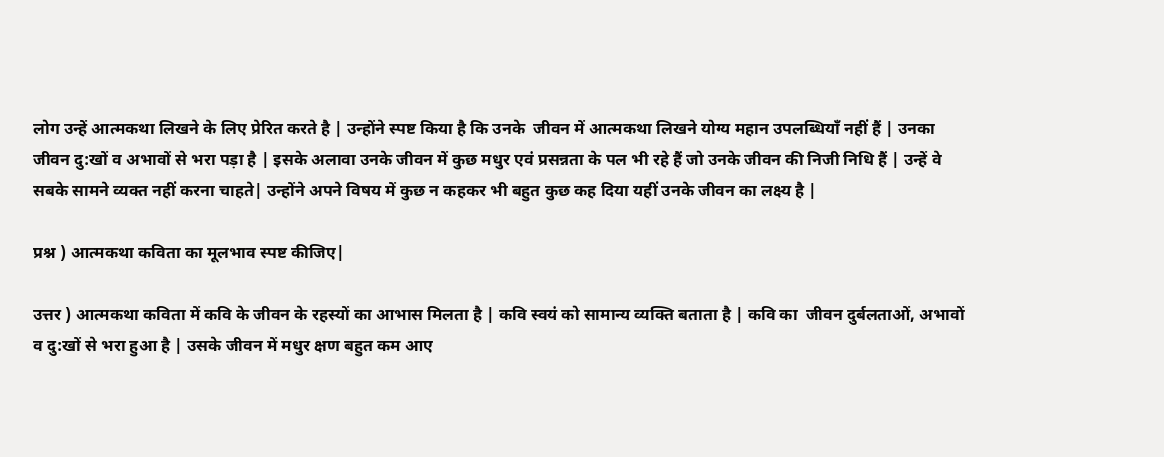लोग उन्हें आत्मकथा लिखने के लिए प्रेरित करते है | उन्होंने स्पष्ट किया है कि उनके  जीवन में आत्मकथा लिखने योग्य महान उपलब्धियाँ नहीं हैं | उनका जीवन दु:खों व अभावों से भरा पड़ा है | इसके अलावा उनके जीवन में कुछ मधुर एवं प्रसन्नता के पल भी रहे हैं जो उनके जीवन की निजी निधि हैं | उन्हें वे सबके सामने व्यक्त नहीं करना चाहते| उन्होंने अपने विषय में कुछ न कहकर भी बहुत कुछ कह दिया यहीं उनके जीवन का लक्ष्य है |

प्रश्न ) आत्मकथा कविता का मूलभाव स्पष्ट कीजिए|

उत्तर ) आत्मकथा कविता में कवि के जीवन के रहस्यों का आभास मिलता है | कवि स्वयं को सामान्य व्यक्ति बताता है | कवि का  जीवन दुर्बलताओं, अभावों व दु:खों से भरा हुआ है | उसके जीवन में मधुर क्षण बहुत कम आए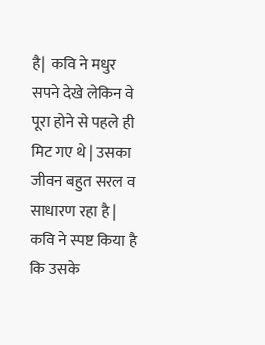है|  कवि ने मधुर सपने देखे लेकिन वे पूरा होने से पहले ही मिट गए थे | उसका जीवन बहुत सरल व साधारण रहा है | कवि ने स्पष्ट किया है कि उसके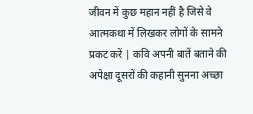जीवन में कुछ महान नहीं है जिसे वे आत्मकथा में लिखकर लोगों के सामने प्रकट करें | कवि अपनी बातें बताने की अपेक्षा दूसरों की कहानी सुनना अच्छा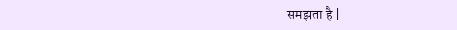समझता है |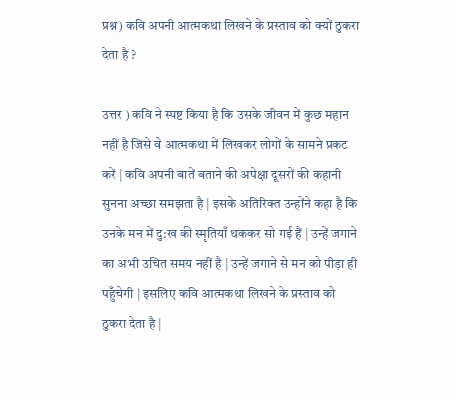प्रश्न) कवि अपनी आत्मकथा लिखने के प्रस्ताव को क्यों ठुकरा देता है ?

उत्तर ) कवि ने स्पष्ट किया है कि उसके जीवन में कुछ महान नहीं है जिसे वे आत्मकथा में लिखकर लोगों के सामने प्रकट करें | कवि अपनी बातें बताने की अपेक्षा दूसरों की कहानी सुनना अच्छा समझता है | इसके अतिरिक्त उन्होंने कहा है कि उनके मन में दु:ख की स्मृतियाँ थककर सो गई हैं | उन्हें जगाने का अभी उचित समय नहीं है | उन्हें जगाने से मन को पीड़ा ही पहुँचेगी | इसलिए कवि आत्मकथा लिखने के प्रस्ताव को ठुकरा देता है |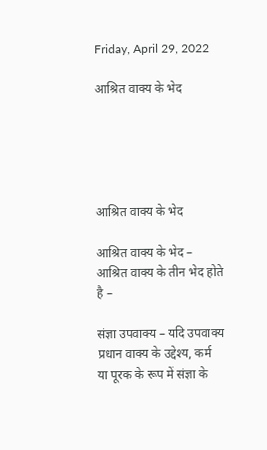Friday, April 29, 2022

आश्रित वाक्य के भेद





आश्रित वाक्य के भेद

आश्रित वाक्य के भेद – आश्रित वाक्य के तीन भेद होते है –

संज्ञा उपवाक्य – यदि उपवाक्य प्रधान वाक्य के उद्देश्य, कर्म  या पूरक के रूप में संज्ञा के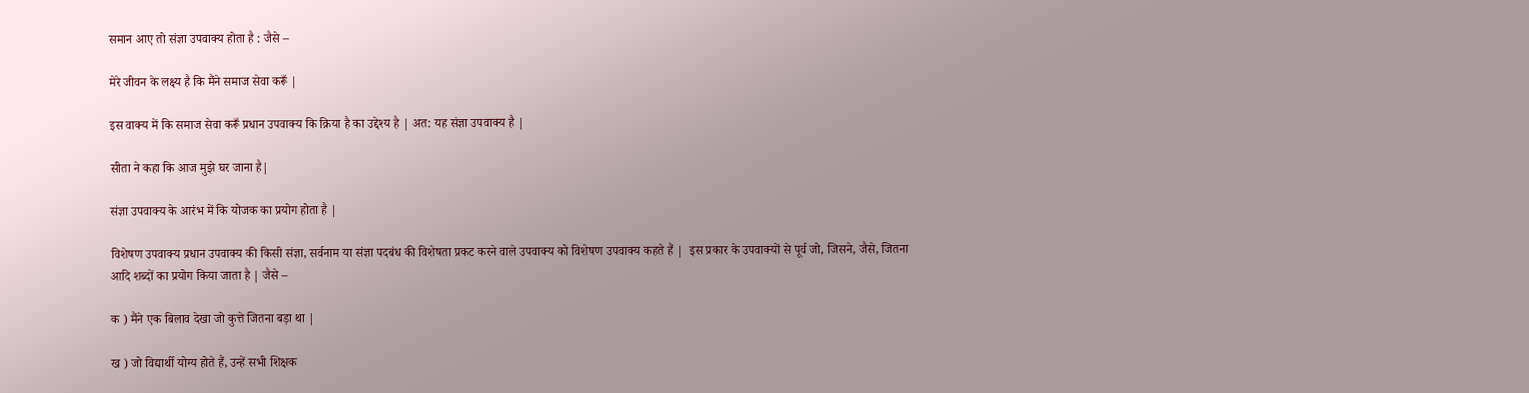समान आए तो संज्ञा उपवाक्य होता है : जैसे –

मेरे जीवन के लक्ष्य है कि मैंने समाज सेवा करूँ |

इस वाक्य में कि समाज सेवा करूँ प्रधान उपवाक्य कि क्रिया है का उद्देश्य है | अत: यह संज्ञा उपवाक्य है |

सीता ने कहा कि आज मुझे घर जाना है|

संज्ञा उपवाक्य के आरंभ में कि योजक का प्रयोग होता है |

विशेषण उपवाक्य प्रधान उपवाक्य की किसी संज्ञा, सर्वनाम या संज्ञा पदबंध की विशेषता प्रकट करने वाले उपवाक्य को विशेषण उपवाक्य कहते हैं |  इस प्रकार के उपवाक्यों से पूर्व जो, जिसने, जैसे, जितना आदि शब्दों का प्रयोग किया जाता है | जैसे –

क ) मैंने एक बिलाव देखा जो कुत्ते जितना बड़ा था |

ख ) जो विद्यार्थी योग्य होते हैं, उन्हें सभी शिक्षक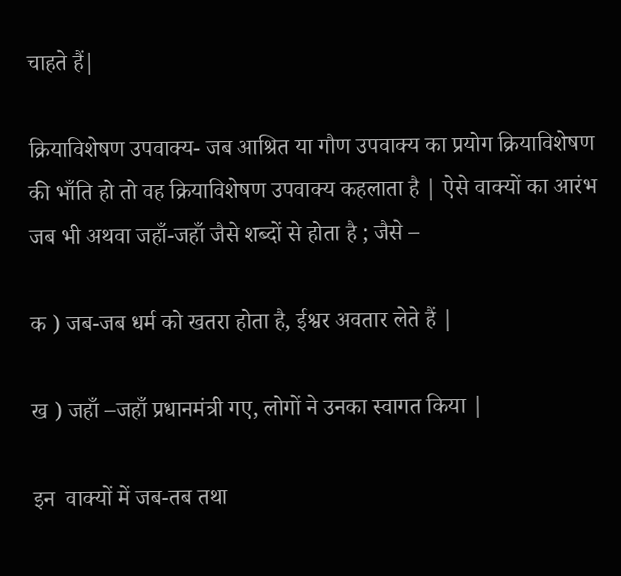चाहते हैं|

क्रियाविशेषण उपवाक्य- जब आश्रित या गौण उपवाक्य का प्रयोग क्रियाविशेषण की भाँति हो तो वह क्रियाविशेषण उपवाक्य कहलाता है | ऐसे वाक्यों का आरंभ जब भी अथवा जहाँ-जहाँ जैसे शब्दों से होता है ; जैसे –

क ) जब-जब धर्म को खतरा होता है, ईश्वर अवतार लेते हैं |

ख ) जहाँ –जहाँ प्रधानमंत्री गए, लोगों ने उनका स्वागत किया |

इन  वाक्यों में जब-तब तथा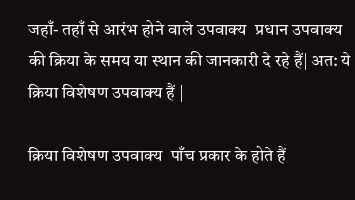जहाँ- तहाँ से आरंभ होने वाले उपवाक्य  प्रधान उपवाक्य की क्रिया के समय या स्थान की जानकारी दे रहे हैं| अत: ये क्रिया विशेषण उपवाक्य हैं |

क्रिया विशेषण उपवाक्य  पाँच प्रकार के होते हैं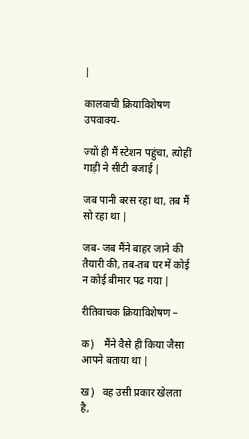|

कालवाची क्रियाविशेषण उपवाक्य-

ज्यों ही मैं स्टेशन पहुंचा, त्योहीं गाड़ी ने सीटी बजाई |

जब पानी बरस रहा था, तब मैं सो रहा था |

जब- जब मैंने बाहर जाने की तैयारी की, तब-तब घर में कोई न कोई बीमार पढ गया |

रीतिवाचक क्रियाविशेषण –

क)    मैंने वैसे ही किया जैसा आपने बताया था |

ख)   वह उसी प्रकार खेलता है,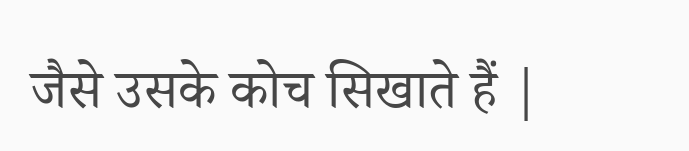जैसे उसके कोच सिखाते हैं |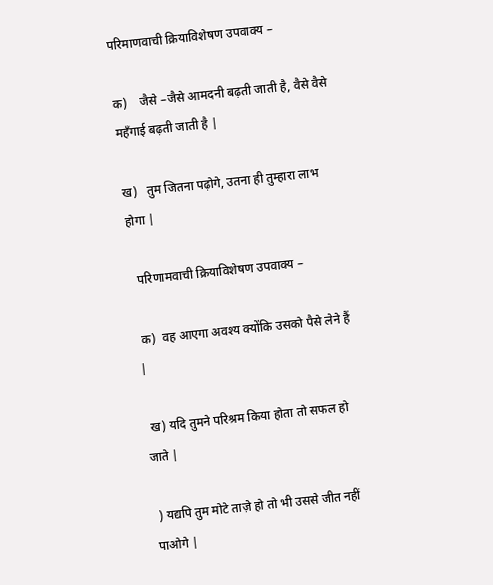परिमाणवाची क्रियाविशेषण उपवाक्य –

क)    जैसे –जैसे आमदनी बढ़ती जाती है, वैसे वैसे महँगाई बढ़ती जाती है |

ख)   तुम जितना पढ़ोगे, उतना ही तुम्हारा लाभ होगा |

  परिणामवाची क्रियाविशेषण उपवाक्य –

 क)  वह आएगा अवश्य क्योंकि उसको पैसे लेने हैं |

 ख) यदि तुमने परिश्रम किया होता तो सफल हो जाते |

 ) यद्यपि तुम मोटे ताज़े हो तो भी उससे जीत नहीं पाओगे |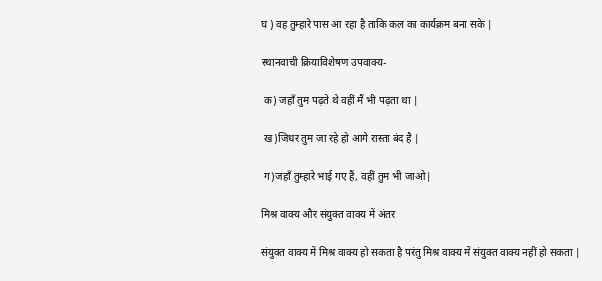घ ) वह तुम्हारे पास आ रहा है ताकि कल का कार्यक्रम बना सके |

स्थानवाची क्रियाविशेषण उपवाक्य-

 क) जहाँ तुम पढ़ते थे वहीं मैं भी पढ़ता था |

 ख)जिधर तुम जा रहे हो आगे रास्ता बंद है |

 ग)जहाँ तुम्हारे भाई गए हैं, वहीं तुम भी जाओ|

मिश्र वाक्य और संयुक्त वाक्य में अंतर

संयुक्त वाक्य में मिश्र वाक्य हो सकता है परंतु मिश्र वाक्य में संयुक्त वाक्य नहीं हो सकता |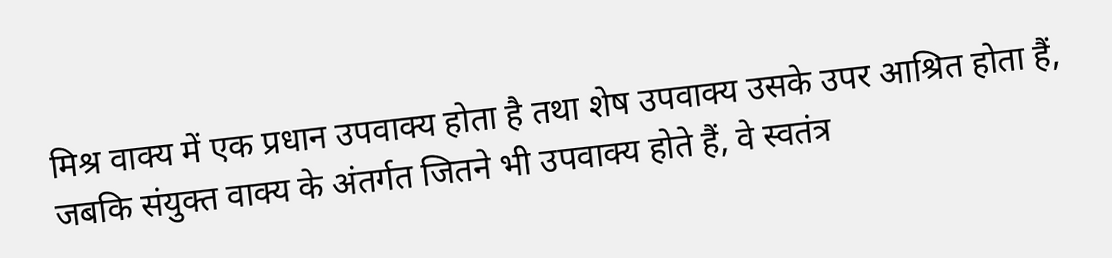मिश्र वाक्य में एक प्रधान उपवाक्य होता है तथा शेष उपवाक्य उसके उपर आश्रित होता हैं, जबकि संयुक्त वाक्य के अंतर्गत जितने भी उपवाक्य होते हैं, वे स्वतंत्र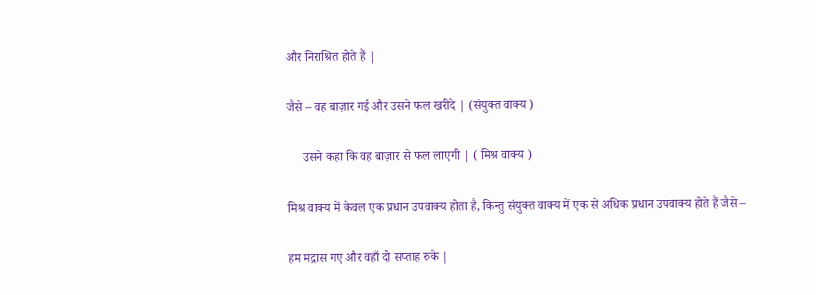और निराश्रित होते हैं |

जैसे – वह बाज़ार गई और उसने फल खरीदे | (संयुक्त वाक्य )

     उसने कहा कि वह बाज़ार से फल लाएगी | ( मिश्र वाक्य )

मिश्र वाक्य में केवल एक प्रधान उपवाक्य होता है, किन्तु संयुक्त वाक्य में एक से अधिक प्रधान उपवाक्य होते हैं जैसे –

हम मद्रास गए और वहाँ दो सप्ताह रुके |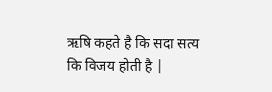ऋषि कहते है कि सदा सत्य कि विजय होती है |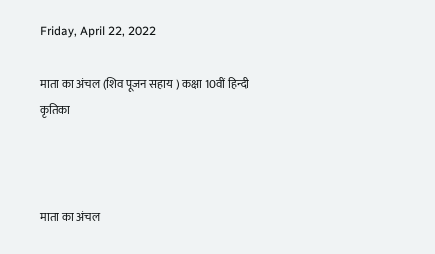Friday, April 22, 2022

माता का अंचल (शिव पूजन सहाय ) कक्षा 10वीं हिन्दी कृतिका



माता का अंचल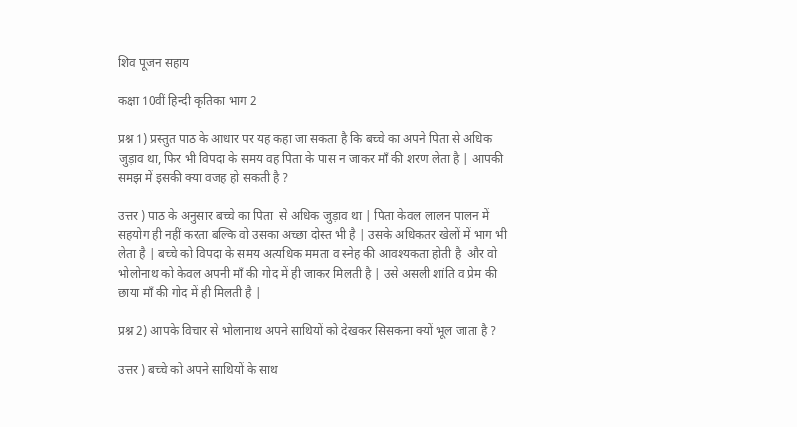शिव पूजन सहाय

कक्षा 10वीं हिन्दी कृतिका भाग 2

प्रश्न 1) प्रस्तुत पाठ के आधार पर यह कहा जा सकता है कि बच्चे का अपने पिता से अधिक जुड़ाव था, फिर भी विपदा के समय वह पिता के पास न जाकर माँ की शरण लेता है | आपकी समझ में इसकी क्या वजह हो सकती है ?

उत्तर ) पाठ के अनुसार बच्चे का पिता  से अधिक जुड़ाव था | पिता केवल लालन पालन में सहयोग ही नहीं करता बल्कि वो उसका अच्छा दोस्त भी है | उसके अधिकतर खेलों में भाग भी लेता है | बच्चे को विपदा के समय अत्यधिक ममता व स्नेह की आवश्यकता होती है  और वो भोलोनाथ को केवल अपनी माँ की गोद में ही जाकर मिलती है | उसे असली शांति व प्रेम की छाया माँ की गोद में ही मिलती है |

प्रश्न 2) आपके विचार से भोलानाथ अपने साथियों को देखकर सिसकना क्यों भूल जाता है ?

उत्तर ) बच्चे को अपने साथियों के साथ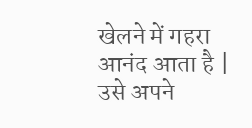खेलने में गहरा आनंद आता है | उसे अपने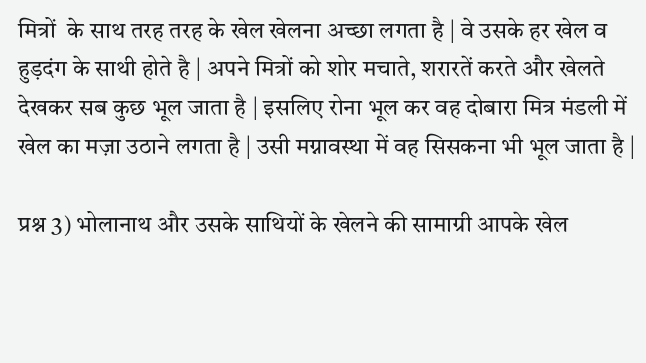मित्रों  के साथ तरह तरह के खेल खेलना अच्छा लगता है | वे उसके हर खेल व हुड़दंग के साथी होते है | अपने मित्रों को शोर मचाते, शरारतें करते और खेलते देखकर सब कुछ भूल जाता है | इसलिए रोना भूल कर वह दोबारा मित्र मंडली में खेल का मज़ा उठाने लगता है | उसी मग्नावस्था में वह सिसकना भी भूल जाता है |

प्रश्न 3) भोलानाथ और उसके साथियों के खेलने की सामाग्री आपके खेल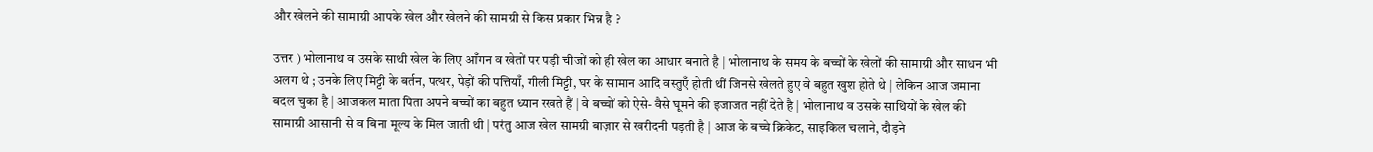और खेलने की सामाग्री आपके खेल और खेलने की सामग्री से किस प्रकार भिन्न है ?

उत्तर ) भोलानाथ व उसके साथी खेल के लिए आँगन व खेतों पर पड़ी चीजों को ही खेल का आधार बनाते है | भोलानाथ के समय के बच्चों के खेलों की सामाग्री और साधन भी अलग थे ; उनके लिए मिट्टी के बर्तन, पत्थर, पेड़ों की पत्तियाँ, गीली मिट्टी, घर के सामान आदि वस्तुएँ होती थीं जिनसे खेलते हुए वे बहुत खुश होते थे | लेकिन आज जमाना बदल चुका है | आजकल माता पिता अपने बच्चों का बहुत ध्यान रखते हैं | वे बच्चों को ऐसे- वैसे घूमने की इजाजत नहीं देते है | भोलानाथ व उसके साथियों के खेल की सामाग्री आसानी से व बिना मूल्य के मिल जाती थी | परंतु आज खेल सामग्री बाज़ार से खरीदनी पड़ती है | आज के बच्चे क्रिकेट, साइकिल चलाने, दौड़ने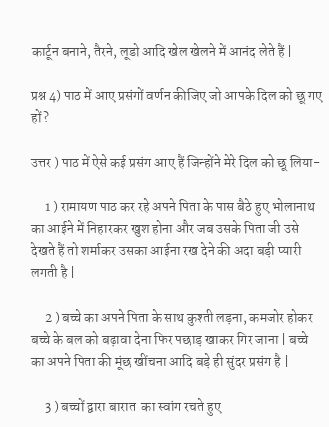कार्टून बनाने, तैरने, लूडो आदि खेल खेलने में आनंद लेते हैं |

प्रश्न 4) पाठ में आए प्रसंगों वर्णन कीजिए जो आपके दिल को छू गए हों?

उत्तर ) पाठ में ऐसे कई प्रसंग आए हैं जिन्होंने मेरे दिल को छू लिया-

     1 ) रामायण पाठ कर रहे अपने पिता के पास बैठे हुए भोलानाथ का आईने में निहारकर खुश होना और जब उसके पिता जी उसे देखते हैं तो शर्माकर उसका आईना रख देने की अदा बड़ी प्यारी लगती है |

     2 ) बच्चे का अपने पिता के साथ कुश्ती लड़ना, कमजोर होकर बच्चे के बल को बढ़ावा देना फिर पछाड़ खाकर गिर जाना | बच्चे का अपने पिता की मूंछ खींचना आदि बड़े ही सुंदर प्रसंग है |

     3 ) बच्चों द्वारा बारात  का स्वांग रचते हुए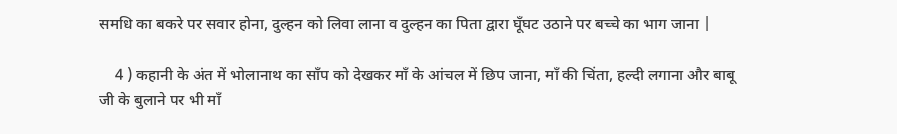समधि का बकरे पर सवार होना, दुल्हन को लिवा लाना व दुल्हन का पिता द्वारा घूँघट उठाने पर बच्चे का भाग जाना |

    4 ) कहानी के अंत में भोलानाथ का साँप को देखकर माँ के आंचल में छिप जाना, माँ की चिंता, हल्दी लगाना और बाबू जी के बुलाने पर भी माँ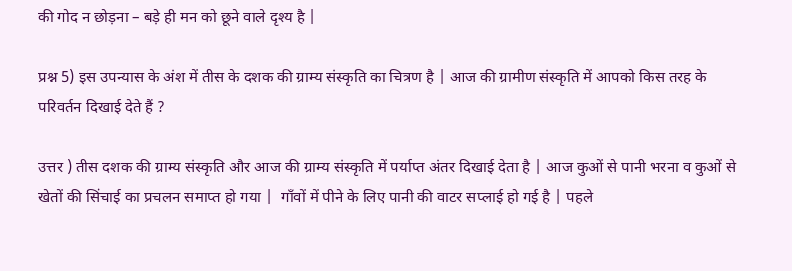की गोद न छोड़ना – बड़े ही मन को छूने वाले दृश्य है |

प्रश्न 5) इस उपन्यास के अंश में तीस के दशक की ग्राम्य संस्कृति का चित्रण है | आज की ग्रामीण संस्कृति में आपको किस तरह के परिवर्तन दिखाई देते हैं ?

उत्तर ) तीस दशक की ग्राम्य संस्कृति और आज की ग्राम्य संस्कृति में पर्याप्त अंतर दिखाई देता है | आज कुओं से पानी भरना व कुओं से खेतों की सिंचाई का प्रचलन समाप्त हो गया |  गाँवों में पीने के लिए पानी की वाटर सप्लाई हो गई है | पहले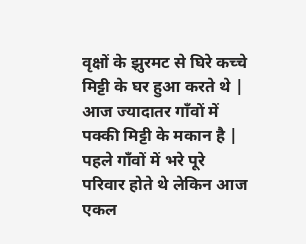वृक्षों के झुरमट से घिरे कच्चे मिट्टी के घर हुआ करते थे | आज ज्यादातर गाँवों में पक्की मिट्टी के मकान है |  पहले गाँवों में भरे पूरे परिवार होते थे लेकिन आज एकल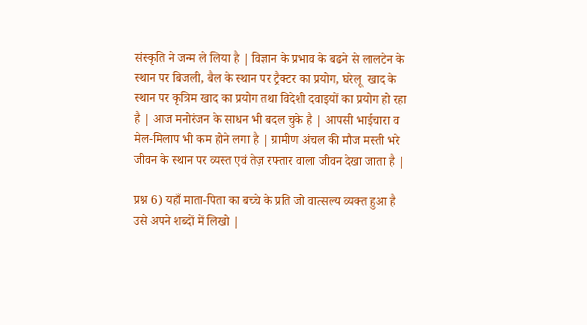संस्कृति ने जन्म ले लिया है | विज्ञान के प्रभाव के बढने से लालटेन के स्थान पर बिजली, बैल के स्थान पर ट्रैक्टर का प्रयोग, घरेलू  खाद के स्थान पर कृत्रिम खाद का प्रयोग तथा विदेशी दवाइयों का प्रयोग हो रहा है | आज मनोरंजन के साधन भी बदल चुके है | आपसी भाईचारा व मेल-मिलाप भी कम होने लगा है | ग्रामीण अंचल की मौज मस्ती भरे जीवन के स्थान पर व्यस्त एवं तेज़ रफ्तार वाला जीवन देखा जाता है |

प्रश्न 6) यहाँ माता-पिता का बच्चे के प्रति जो वात्सल्य व्यक्त हुआ है उसे अपने शब्दों में लिखो |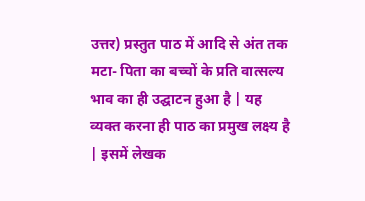उत्तर) प्रस्तुत पाठ में आदि से अंत तक मटा- पिता का बच्चों के प्रति वात्सल्य भाव का ही उद्घाटन हुआ है | यह व्यक्त करना ही पाठ का प्रमुख लक्ष्य है | इसमें लेखक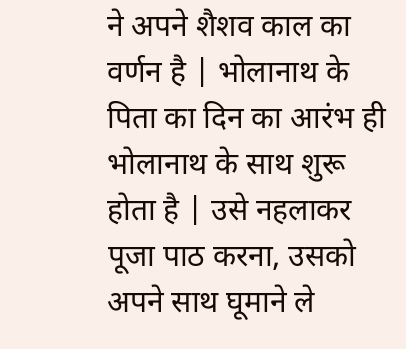ने अपने शैशव काल का वर्णन है | भोलानाथ के पिता का दिन का आरंभ ही भोलानाथ के साथ शुरू होता है | उसे नहलाकर पूजा पाठ करना, उसको अपने साथ घूमाने ले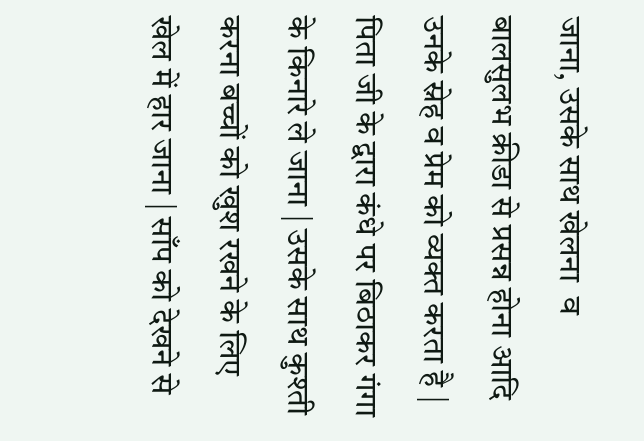जाना, उसके साथ खेलना  व बालसुलभ क्रीडा से प्रसन्न होना आदि उनके स्नेह व प्रेम को व्यक्त करता है | पिता जी के द्वारा कंधे पर बिठाकर गंगा के किनारे ले जाना | उसके साथ कुश्ती करना बच्चों को खुश रखने के लिए खेल में हार जाना | साँप को देखने से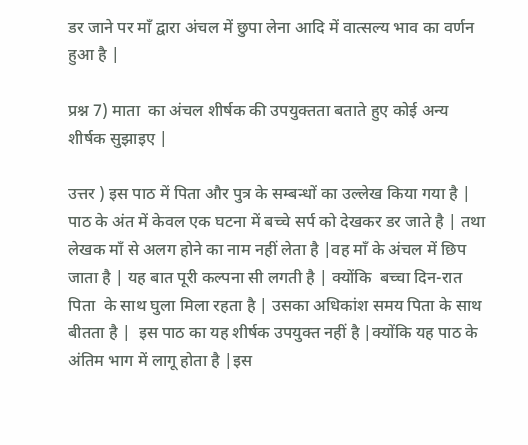डर जाने पर माँ द्वारा अंचल में छुपा लेना आदि में वात्सल्य भाव का वर्णन हुआ है |

प्रश्न 7) माता  का अंचल शीर्षक की उपयुक्तता बताते हुए कोई अन्य शीर्षक सुझाइए |

उत्तर ) इस पाठ में पिता और पुत्र के सम्बन्धों का उल्लेख किया गया है | पाठ के अंत में केवल एक घटना में बच्चे सर्प को देखकर डर जाते है | तथा लेखक माँ से अलग होने का नाम नहीं लेता है |वह माँ के अंचल में छिप जाता है | यह बात पूरी कल्पना सी लगती है | क्योंकि  बच्चा दिन-रात पिता  के साथ घुला मिला रहता है | उसका अधिकांश समय पिता के साथ बीतता है |  इस पाठ का यह शीर्षक उपयुक्त नहीं है |क्योंकि यह पाठ के अंतिम भाग में लागू होता है |इस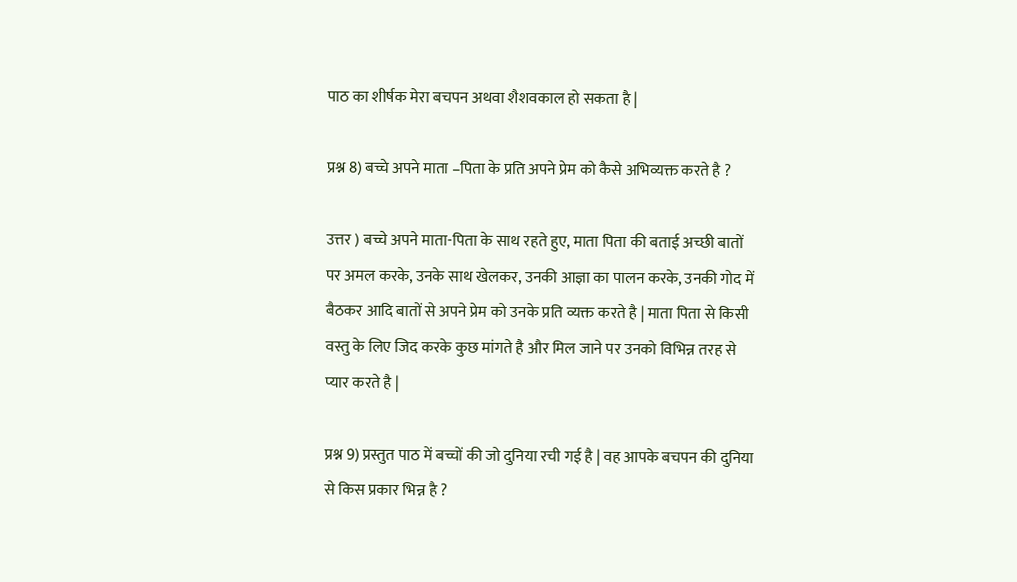पाठ का शीर्षक मेरा बचपन अथवा शैशवकाल हो सकता है |

प्रश्न 8) बच्चे अपने माता –पिता के प्रति अपने प्रेम को कैसे अभिव्यक्त करते है ?

उत्तर ) बच्चे अपने माता-पिता के साथ रहते हुए, माता पिता की बताई अच्छी बातों पर अमल करके, उनके साथ खेलकर, उनकी आज्ञा का पालन करके, उनकी गोद में बैठकर आदि बातों से अपने प्रेम को उनके प्रति व्यक्त करते है | माता पिता से किसी वस्तु के लिए जिद करके कुछ मांगते है और मिल जाने पर उनको विभिन्न तरह से प्यार करते है |

प्रश्न 9) प्रस्तुत पाठ में बच्चों की जो दुनिया रची गई है | वह आपके बचपन की दुनिया से किस प्रकार भिन्न है ?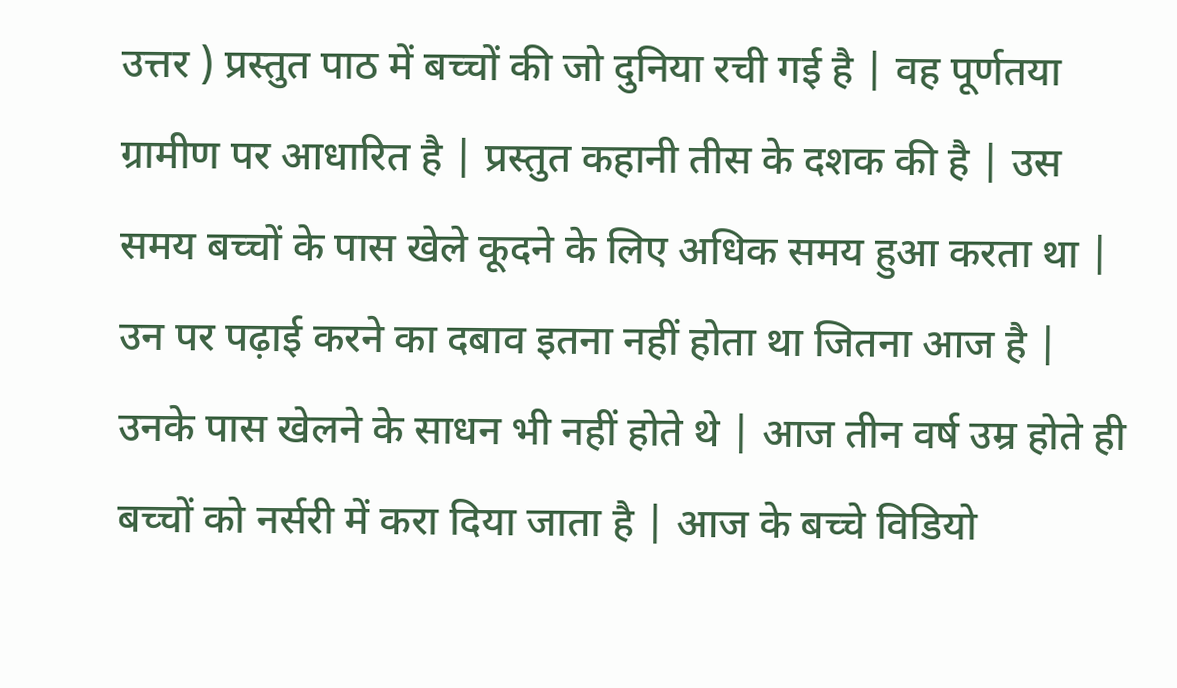उत्तर ) प्रस्तुत पाठ में बच्चों की जो दुनिया रची गई है | वह पूर्णतया ग्रामीण पर आधारित है | प्रस्तुत कहानी तीस के दशक की है | उस समय बच्चों के पास खेले कूदने के लिए अधिक समय हुआ करता था | उन पर पढ़ाई करने का दबाव इतना नहीं होता था जितना आज है | उनके पास खेलने के साधन भी नहीं होते थे | आज तीन वर्ष उम्र होते ही बच्चों को नर्सरी में करा दिया जाता है | आज के बच्चे विडियो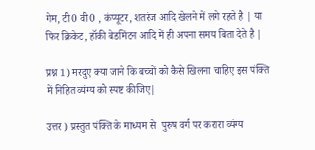गेम, टी0 वी0 , कंप्यूटर, शतरंज आदि खेलने में लगे रहते है | या फिर क्रिकेट, हॉकी बेडमिंटन आदि में ही अपना समय बिता देते है |

प्रश्न 1) मरदुए क्या जाने कि बच्चों को कैसे खिलना चाहिए इस पंक्ति में निहित व्यंग्य को स्पष्ट कीजिए|

उत्तर ) प्रस्तुत पंक्ति के माध्यम से  पुरुष वर्ग पर करारा व्यंग्य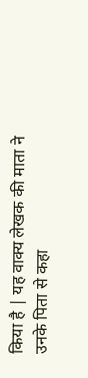किया है | यह वाक्य लेखक की माता ने उनके पिता से कहा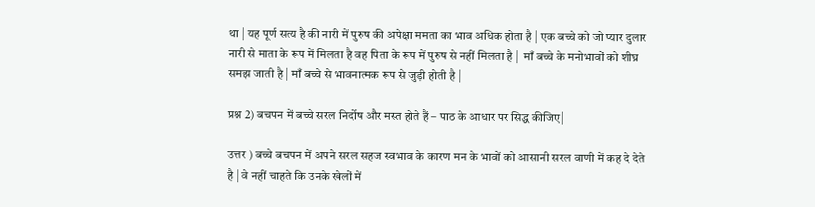था | यह पूर्ण सत्य है की नारी में पुरुष की अपेक्षा ममता का भाव अधिक होता है | एक बच्चे को जो प्यार दुलार नारी से माता के रूप में मिलता है वह पिता के रूप में पुरुष से नहीं मिलता है |  माँ बच्चे के मनोभावों को शीघ्र समझ जाती है | माँ बच्चे से भावनात्मक रूप से जुड़ी होती है |

प्रश्न 2) बचपन में बच्चे सरल निर्दोष और मस्त होते हैं – पाठ के आधार पर सिद्ध कीजिए|

उत्तर ) बच्चे बचपन में अपने सरल सहज स्वभाव के कारण मन के भावों को आसानी सरल वाणी में कह दे देते  है | वे नहीं चाहते कि उनके खेलों में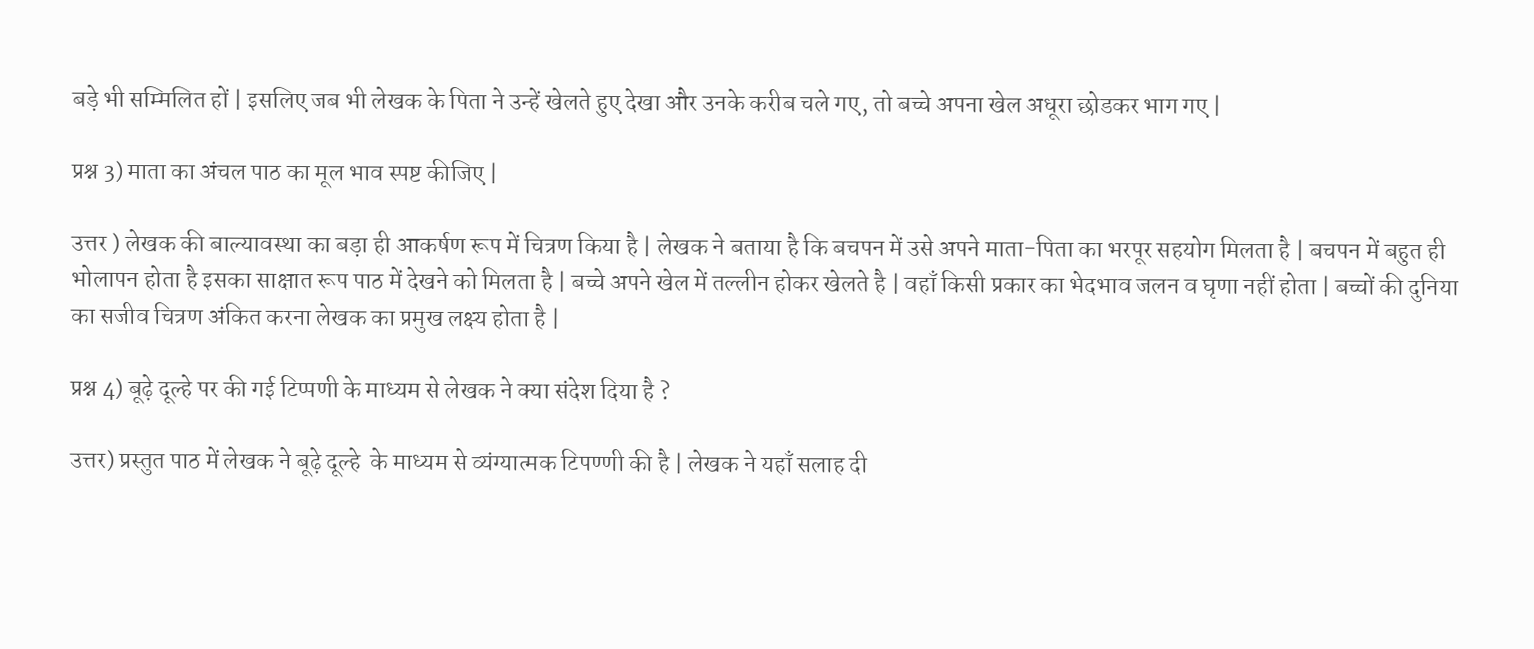बड़े भी सम्मिलित हों | इसलिए जब भी लेखक के पिता ने उन्हें खेलते हुए देखा और उनके करीब चले गए, तो बच्चे अपना खेल अधूरा छोडकर भाग गए |

प्रश्न 3) माता का अंचल पाठ का मूल भाव स्पष्ट कीजिए |

उत्तर ) लेखक की बाल्यावस्था का बड़ा ही आकर्षण रूप में चित्रण किया है | लेखक ने बताया है कि बचपन में उसे अपने माता-पिता का भरपूर सहयोग मिलता है | बचपन में बहुत ही भोलापन होता है इसका साक्षात रूप पाठ में देखने को मिलता है | बच्चे अपने खेल में तल्लीन होकर खेलते है | वहाँ किसी प्रकार का भेदभाव जलन व घृणा नहीं होता | बच्चों की दुनिया का सजीव चित्रण अंकित करना लेखक का प्रमुख लक्ष्य होता है |

प्रश्न 4) बूढ़े दूल्हे पर की गई टिप्पणी के माध्यम से लेखक ने क्या संदेश दिया है ?

उत्तर) प्रस्तुत पाठ में लेखक ने बूढ़े दूल्हे  के माध्यम से व्यंग्यात्मक टिपण्णी की है | लेखक ने यहाँ सलाह दी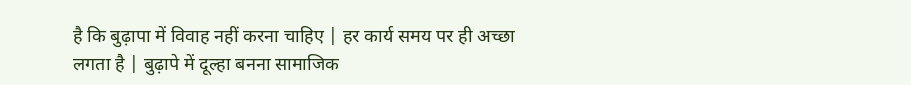है कि बुढ़ापा में विवाह नहीं करना चाहिए | हर कार्य समय पर ही अच्छा लगता है | बुढ़ापे में दूल्हा बनना सामाजिक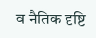व नैतिक दृष्टि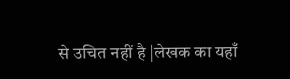से उचित नहीं है |लेखक का यहाँ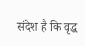संदेश है कि वृद्ध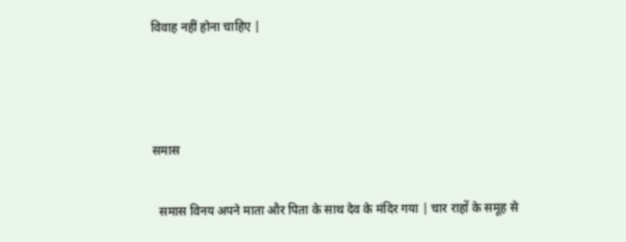विवाह नहीं होना चाहिए |



समास

  समास विनय अपने माता और पिता के साथ देव के मंदिर गया | चार राहों के समूह से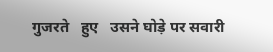गुजरते   हुए   उसने घोड़े पर सवारी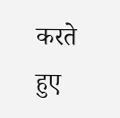करते हुए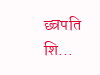छ्त्रपति शि...